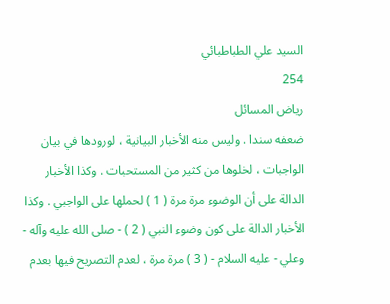السيد علي الطباطبائي
254
رياض المسائل
ضعفه سندا . وليس منه الأخبار البيانية ، لورودها في بيان الواجبات ، لخلوها من كثير من المستحبات . وكذا الأخبار الدالة على أن الوضوء مرة مرة ( 1 ) لحملها على الواجبي . وكذا الأخبار الدالة على كون وضوء النبي ( 2 ) - صلى الله عليه وآله - وعلي - عليه السلام - ( 3 ) مرة مرة ، لعدم التصريح فيها بعدم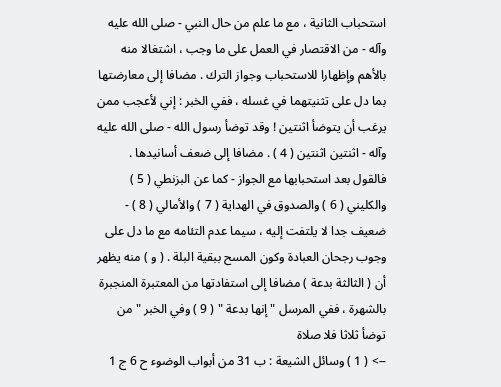استحباب الثانية ، مع ما علم من حال النبي - صلى الله عليه وآله - من الاقتصار في العمل على ما وجب ، اشتغالا منه بالأهم وإظهارا للاستحباب وجواز الترك . مضافا إلى معارضتها بما دل على تثنيتهما في غسله ، ففي الخبر : إني لأعجب ممن يرغب أن يتوضأ اثنتين ! وقد توضأ رسول الله - صلى الله عليه وآله - اثنتين اثنتين ( 4 ) . مضافا إلى ضعف أسانيدها . فالقول بعد استحبابها مع الجواز - كما عن البزنطي ( 5 ) والكليني ( 6 ) والصدوق في الهداية ( 7 ) والأمالي ( 8 ) - ضعيف جدا لا يلتفت إليه ، سيما عدم التئامه مع ما دل على وجوب رجحان العبادة وكون المسح ببقية البلة . ( و ) منه يظهر أن ( الثالثة بدعة ) مضافا إلى استفادتها من المعتبرة المنجبرة بالشهرة ، ففي المرسل " إنها بدعة " ( 9 ) وفي الخبر " من توضأ ثلاثا فلا صلاة
--> ( 1 ) وسائل الشيعة : ب 31 من أبواب الوضوء ح 6 ج 1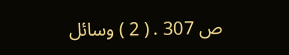ص 307 . ( 2 ) وسائل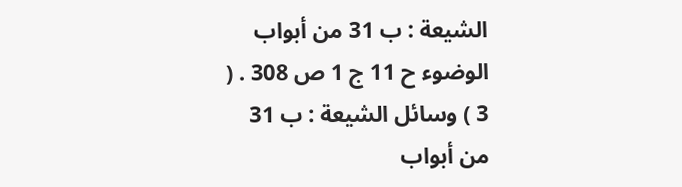الشيعة : ب 31 من أبواب الوضوء ح 11 ج 1 ص 308 . ( 3 ) وسائل الشيعة : ب 31 من أبواب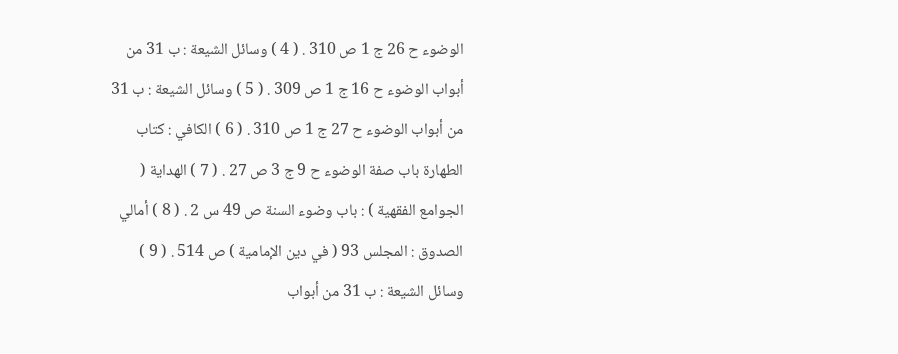الوضوء ح 26 ج 1 ص 310 . ( 4 ) وسائل الشيعة : ب 31 من أبواب الوضوء ح 16 ج 1 ص 309 . ( 5 ) وسائل الشيعة : ب 31 من أبواب الوضوء ح 27 ج 1 ص 310 . ( 6 ) الكافي : كتاب الطهارة باب صفة الوضوء ح 9 ج 3 ص 27 . ( 7 ) الهداية ( الجوامع الفقهية ) : باب وضوء السنة ص 49 س 2 . ( 8 ) أمالي الصدوق : المجلس 93 ( في دين الإمامية ) ص 514 . ( 9 ) وسائل الشيعة : ب 31 من أبواب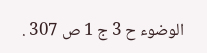الوضوء ح 3 ج 1 ص 307 .